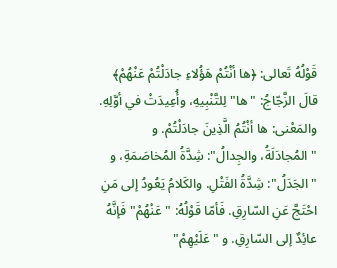قَوْلُهُ تَعالى: ﴿ها أنْتُمْ هَؤُلاءِ جادَلْتُمْ عَنْهُمْ﴾ قالَ الزَّجّاجُ: "ها" لِلتَّنْبِيهِ، وأُعِيدَتْ في أوَّلِهِ. والمَعْنى: ها أنْتُمُ الَّذِينَ جادَلْتُمْ. و "المُجادَلَةُ، والجِدالُ": شِدَّةُ المُخاصَمَةِ، و "الجَدَلُ": شِدَّةُ الفَتْلِ. والكَلامُ يَعُودُ إلى مَنِ احْتَجَّ عَنِ السّارِقِ. فَأمّا قَوْلُهُ: "عَنْهُمْ" فَإنَّهُ عائِدٌ إلى السّارِقِ. و " عَلَيْهِمْ"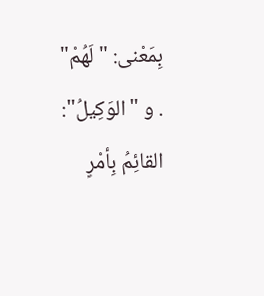بِمَعْنى: "لَهُمْ" . و "الوَكِيلُ": القائِمُ بِأمْرٍ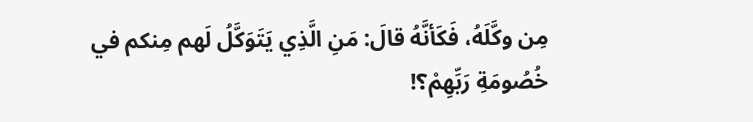مِن وكَّلَهُ، فَكَأنَّهُ قالَ: مَنِ الَّذِي يَتَوَكَّلُ لَهم مِنكم في خُصُومَةِ رَبِّهِمْ؟!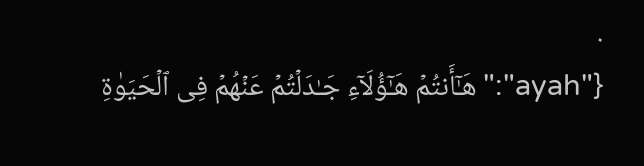.
{"ayah":"هَـٰۤأَنتُمۡ هَـٰۤؤُلَاۤءِ جَـٰدَلۡتُمۡ عَنۡهُمۡ فِی ٱلۡحَیَوٰةِ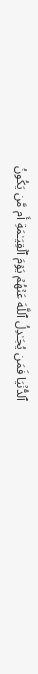ٱلدُّنۡیَا فَمَن یُجَـٰدِلُ ٱللَّهَ عَنۡهُمۡ یَوۡمَ ٱلۡقِیَـٰمَةِ أَم مَّن یَكُونُ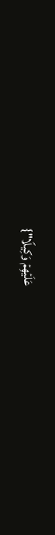عَلَیۡهِمۡ وَكِیلࣰا"}